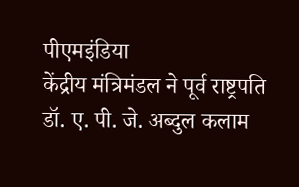पीएमइंडिया
केंद्रीय मंत्रिमंडल ने पूर्व राष्ट्रपति डॉ. ए. पी. जे. अब्दुल कलाम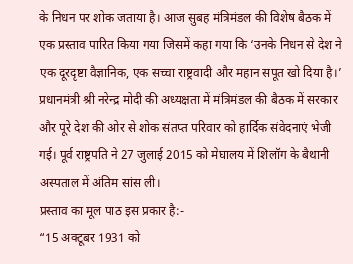के निधन पर शोक जताया है। आज सुबह मंत्रिमंडल की विशेष बैठक में एक प्रस्ताव पारित किया गया जिसमें कहा गया कि ‘उनके निधन से देश ने एक दूरदृष्टा वैज्ञानिक, एक सच्चा राष्ट्रवादी और महान सपूत खो दिया है।’ प्रधानमंत्री श्री नरेन्द्र मोदी की अध्यक्षता में मंत्रिमंडल की बैठक में सरकार और पूरे देश की ओर से शोक संतप्त परिवार को हार्दिक संवेदनाएं भेजी गई। पूर्व राष्ट्रपति ने 27 जुलाई 2015 को मेघालय में शिलॉग के बैथानी अस्पताल में अंतिम सांस ली।
प्रस्ताव का मूल पाठ इस प्रकार है:-
“15 अक्टूबर 1931 को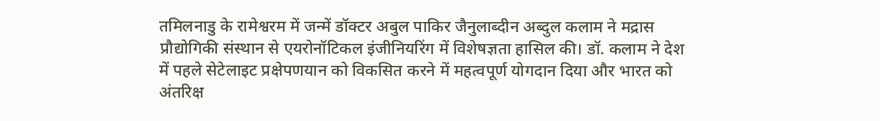तमिलनाडु के रामेश्वरम में जन्में डॉक्टर अबुल पाकिर जैनुलाब्दीन अब्दुल कलाम ने मद्रास प्रौद्योगिकी संस्थान से एयरोनॉटिकल इंजीनियरिंग में विशेषज्ञता हासिल की। डॉ. कलाम ने देश में पहले सेटेलाइट प्रक्षेपणयान को विकसित करने में महत्वपूर्ण योगदान दिया और भारत को अंतरिक्ष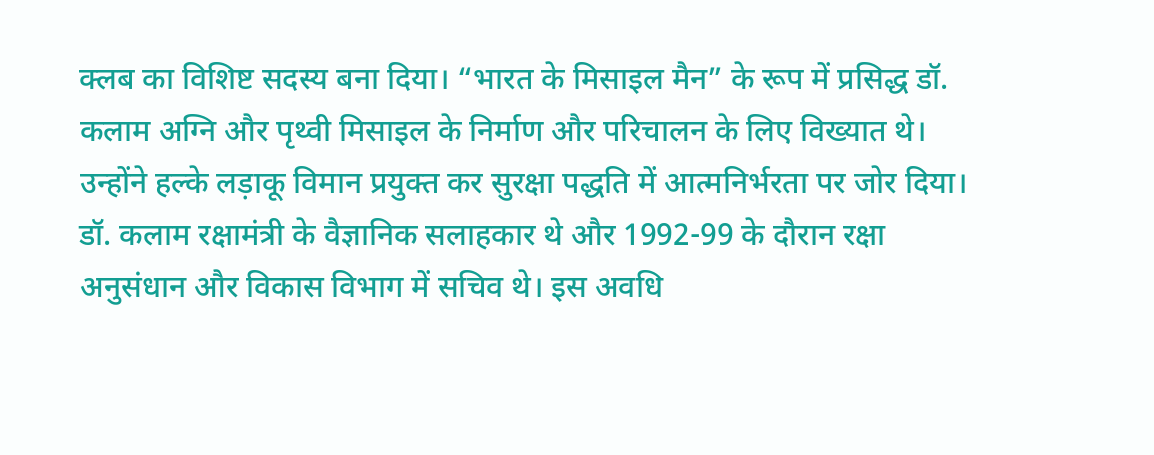क्लब का विशिष्ट सदस्य बना दिया। “भारत के मिसाइल मैन” के रूप में प्रसिद्ध डॉ. कलाम अग्नि और पृथ्वी मिसाइल के निर्माण और परिचालन के लिए विख्यात थे। उन्होंने हल्के लड़ाकू विमान प्रयुक्त कर सुरक्षा पद्धति में आत्मनिर्भरता पर जोर दिया।
डॉ. कलाम रक्षामंत्री के वैज्ञानिक सलाहकार थे और 1992-99 के दौरान रक्षा अनुसंधान और विकास विभाग में सचिव थे। इस अवधि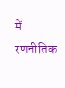में रणनीतिक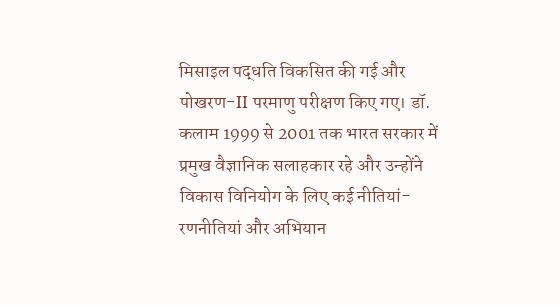मिसाइल पद्धति विकसित की गई और पोखरण-II परमाणु परीक्षण किए गए। डॉ. कलाम 1999 से 2001 तक भारत सरकार में प्रमुख वैज्ञानिक सलाहकार रहे और उन्होंने विकास विनियोग के लिए कई नीतियां- रणनीतियां और अभियान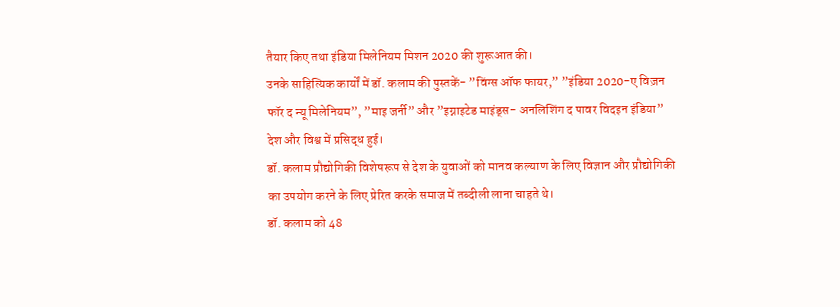तैयार किए तथा इंडिया मिलेनियम मिशन 2020 की शुरूआत की।
उनके साहित्यिक कार्यों में डॉ. कलाम की पुस्तकें- ”विंग्स ऑफ फायर,” ”इंडिया 2020-ए विज़न फॉर द न्यू मिलेनियम”, ”माइ जर्नी” और ”इग्नाइटेड माइंड्स- अनलिशिंग द पावर विदइन इंडिया” देश और विश्व में प्रसिद्ध हुई।
डॉ. कलाम प्रौद्योगिकी विशेषरूप से देश के युवाओं को मानव कल्याण के लिए विज्ञान और प्रौद्योगिकी का उपयोग करने के लिए प्रेरित करके समाज में तब्दीली लाना चाहते थे।
डॉ. कलाम को 48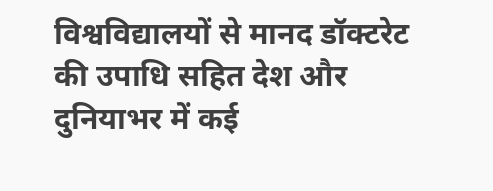विश्वविद्यालयों से मानद डॉक्टरेट की उपाधि सहित देश और दुनियाभर में कई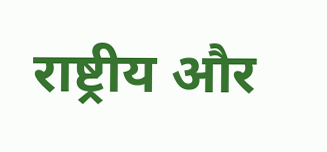राष्ट्रीय और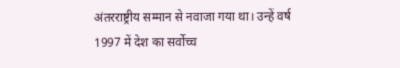अंतरराष्ट्रीय सम्मान से नवाजा गया था। उन्हें वर्ष 1997 में देश का सर्वोच्च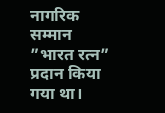नागरिक सम्मान ”भारत रत्न” प्रदान किया गया था।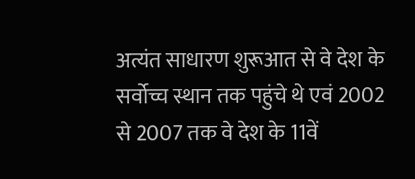अत्यंत साधारण शुरूआत से वे देश के सर्वोच्च स्थान तक पहुंचे थे एवं 2002 से 2007 तक वे देश के 11वें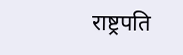राष्ट्रपति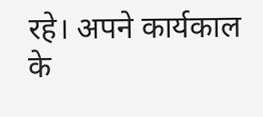रहे। अपने कार्यकाल के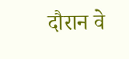दौरान वे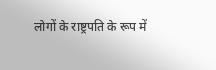लोगों के राष्ट्रपति के रूप में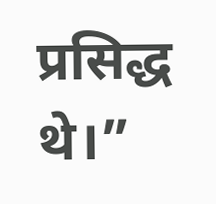प्रसिद्ध थे।”